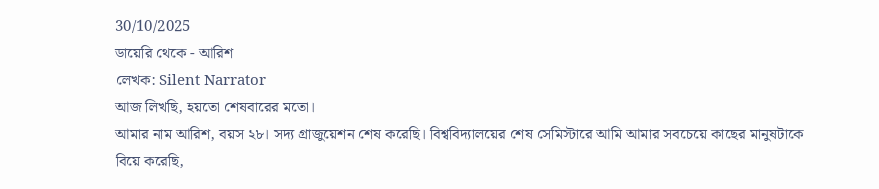30/10/2025
ডায়েরি থেকে - আরিশ
লেখক: Silent Narrator
আজ লিখছি, হয়তো শেষবারের মতো।
আমার নাম আরিশ, বয়স ২৮। সদ্য গ্রাজুয়েশন শেষ করেছি। বিশ্ববিদ্যালয়ের শেষ সেমিস্টারে আমি আমার সবচেয়ে কাছের মানুষটাকে বিয়ে করেছি,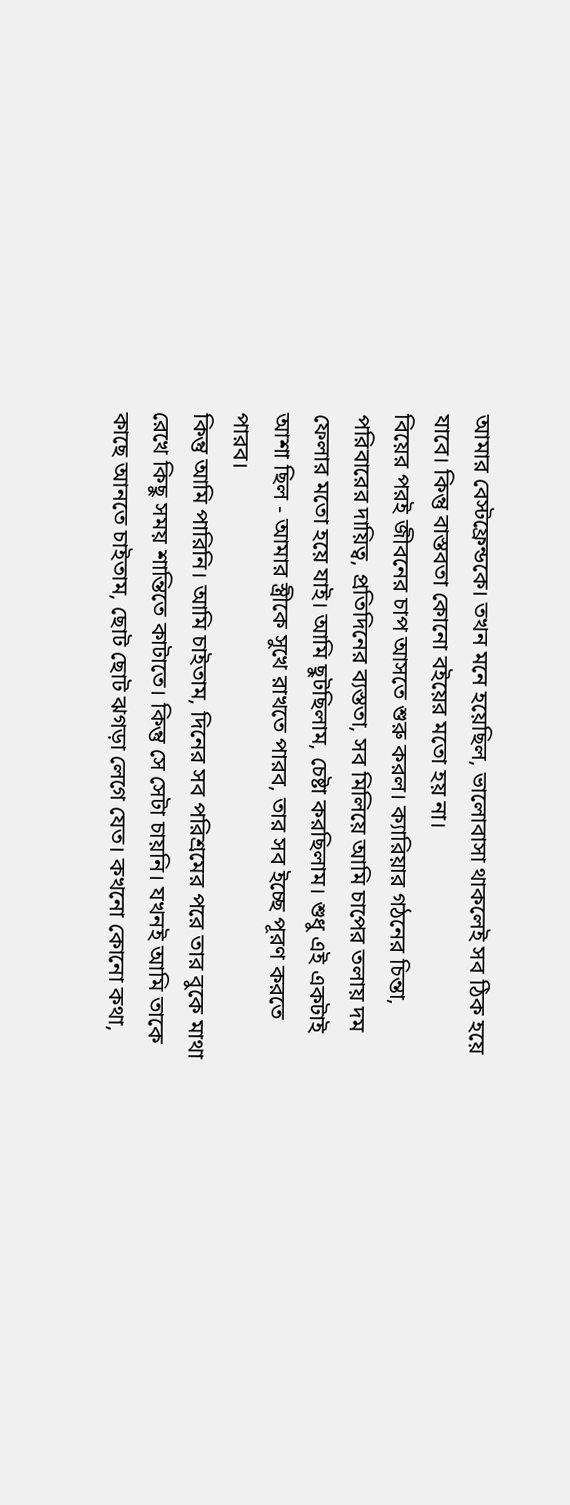আমার বেস্টফ্রেন্ডকে। তখন মনে হয়েছিল, ভালোবাসা থাকলেই সব ঠিক হয়ে যাবে। কিন্তু বাস্তবতা কোনো বইয়ের মতো হয় না।
বিয়ের পরই জীবনের চাপ আসতে শুরু করল। ক্যারিয়ার গঠনের চিন্তা, পরিবারের দায়িত্ব, প্রতিদিনের ব্যস্ততা, সব মিলিয়ে আমি চাপের তলায় দম ফেলার মতো হয়ে যাই। আমি ছুটছিলাম, চেষ্টা করছিলাম। শুধু এই একটাই আশা ছিল - আমার স্ত্রীকে সুখে রাখতে পারব, তার সব ইচ্ছে পূরণ করতে পারব।
কিন্তু আমি পারিনি। আমি চাইতাম, দিনের সব পরিশ্রমের পরে তার বুকে মাথা রেখে কিছু সময় শান্তিতে কাটাতে। কিন্তু সে সেটা চায়নি। যখনই আমি তাকে কাছে আনতে চাইতাম, ছোট ছোট ঝগড়া লেগে যেত। কখনো কোনো কথা,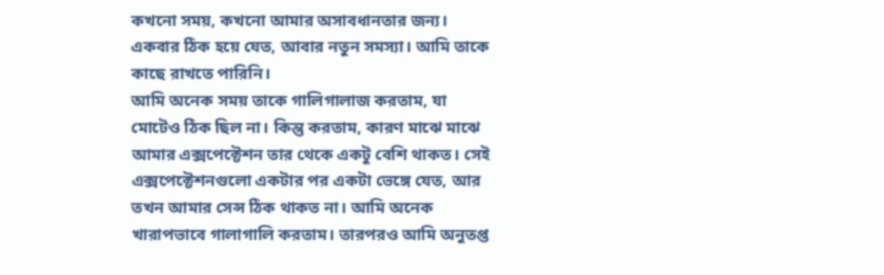কখনো সময়, কখনো আমার অসাবধানতার জন্য। একবার ঠিক হয়ে যেত, আবার নতুন সমস্যা। আমি তাকে কাছে রাখতে পারিনি।
আমি অনেক সময় তাকে গালিগালাজ করতাম, যা মোটেও ঠিক ছিল না। কিন্তু করতাম, কারণ মাঝে মাঝে আমার এক্সপেক্টেশন তার থেকে একটু বেশি থাকত। সেই এক্সপেক্টেশনগুলো একটার পর একটা ভেঙ্গে যেত, আর তখন আমার সেন্স ঠিক থাকত না। আমি অনেক খারাপভাবে গালাগালি করতাম। তারপরও আমি অনুতপ্ত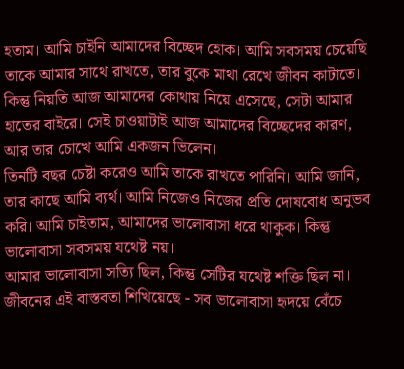হতাম। আমি চাইনি আমাদের বিচ্ছেদ হোক। আমি সবসময় চেয়েছি তাকে আমার সাথে রাখতে, তার বুকে মাথা রেখে জীবন কাটাতে। কিন্তু নিয়তি আজ আমাদের কোথায় নিয়ে এসেছে, সেটা আমার হাতের বাইরে। সেই চাওয়াটাই আজ আমাদের বিচ্ছেদের কারণ, আর তার চোখে আমি একজন ভিলেন।
তিনটি বছর চেষ্টা করেও আমি তাকে রাখতে পারিনি। আমি জানি, তার কাছে আমি ব্যর্থ। আমি নিজেও নিজের প্রতি দোষবোধ অনুভব করি। আমি চাইতাম, আমাদের ভালোবাসা ধরে থাকুক। কিন্তু ভালোবাসা সবসময় যথেষ্ট নয়।
আমার ভালোবাসা সত্যি ছিল, কিন্তু সেটির যথেষ্ট শক্তি ছিল না। জীবনের এই বাস্তবতা শিখিয়েছে - সব ভালোবাসা হৃদয়ে বেঁচে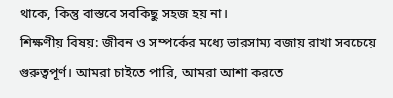থাকে, কিন্তু বাস্তবে সবকিছু সহজ হয় না।
শিক্ষণীয় বিষয়: জীবন ও সম্পর্কের মধ্যে ভারসাম্য বজায় রাখা সবচেয়ে গুরুত্বপূর্ণ। আমরা চাইতে পারি, আমরা আশা করতে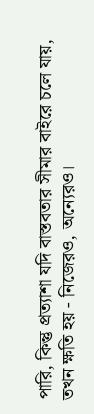পারি, কিন্তু প্রত্যাশা যদি বাস্তবতার সীমার বাইরে চলে যায়, তখন ক্ষতি হয় - নিজেরও, অন্যেরও।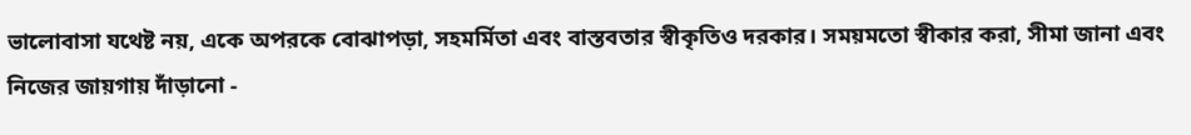ভালোবাসা যথেষ্ট নয়, একে অপরকে বোঝাপড়া, সহমর্মিতা এবং বাস্তবতার স্বীকৃতিও দরকার। সময়মতো স্বীকার করা, সীমা জানা এবং নিজের জায়গায় দাঁড়ানো -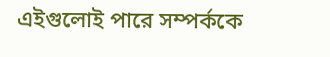এইগুলোই পারে সম্পর্ককে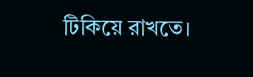টিকিয়ে রাখতে।